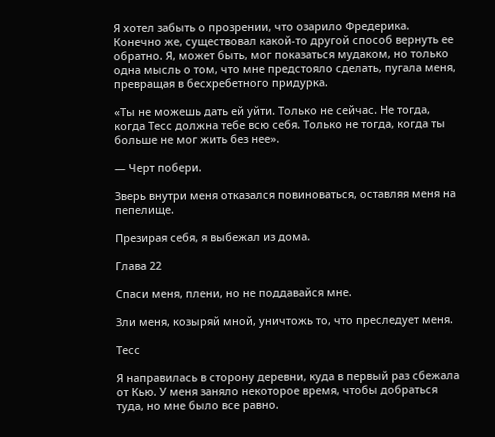Я хотел забыть о прозрении, что озарило Фредерика. Конечно же, существовал какой-то другой способ вернуть ее обратно. Я, может быть, мог показаться мудаком, но только одна мысль о том, что мне предстояло сделать, пугала меня, превращая в бесхребетного придурка.

«Ты не можешь дать ей уйти. Только не сейчас. Не тогда, когда Тесс должна тебе всю себя. Только не тогда, когда ты больше не мог жить без нее».

— Черт побери.

Зверь внутри меня отказался повиноваться, оставляя меня на пепелище.

Презирая себя, я выбежал из дома.

Глава 22

Спаси меня, плени, но не поддавайся мне.

Зли меня, козыряй мной, уничтожь то, что преследует меня.

Тесс

Я направилась в сторону деревни, куда в первый раз сбежала от Кью. У меня заняло некоторое время, чтобы добраться туда, но мне было все равно.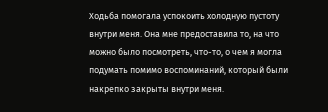Ходьба помогала успокоить холодную пустоту внутри меня. Она мне предоставила то, на что можно было посмотреть, что-то, о чем я могла подумать помимо воспоминаний, который были накрепко закрыты внутри меня.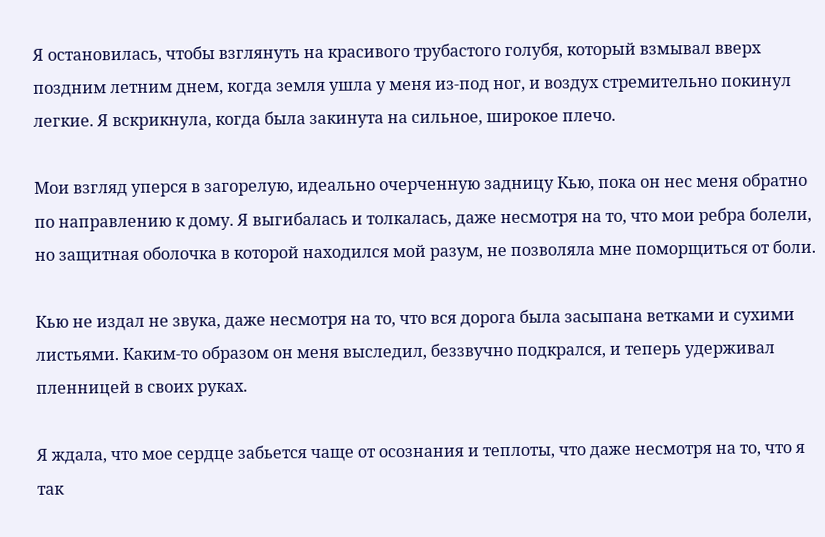Я остановилась, чтобы взглянуть на красивого трубастого голубя, который взмывал вверх поздним летним днем, когда земля ушла у меня из-под ног, и воздух стремительно покинул легкие. Я вскрикнула, когда была закинута на сильное, широкое плечо.

Мои взгляд уперся в загорелую, идеально очерченную задницу Кью, пока он нес меня обратно по направлению к дому. Я выгибалась и толкалась, даже несмотря на то, что мои ребра болели, но защитная оболочка в которой находился мой разум, не позволяла мне поморщиться от боли.

Кью не издал не звука, даже несмотря на то, что вся дорога была засыпана ветками и сухими листьями. Каким-то образом он меня выследил, беззвучно подкрался, и теперь удерживал пленницей в своих руках.

Я ждала, что мое сердце забьется чаще от осознания и теплоты, что даже несмотря на то, что я так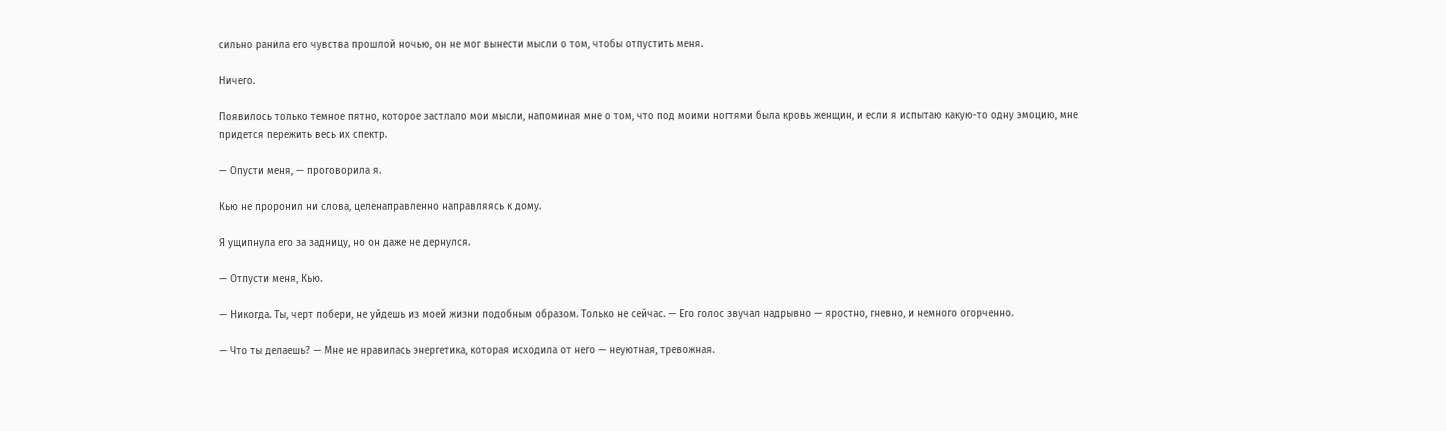сильно ранила его чувства прошлой ночью, он не мог вынести мысли о том, чтобы отпустить меня.

Ничего.

Появилось только темное пятно, которое застлало мои мысли, напоминая мне о том, что под моими ногтями была кровь женщин, и если я испытаю какую-то одну эмоцию, мне придется пережить весь их спектр.

— Опусти меня, — проговорила я.

Кью не проронил ни слова, целенаправленно направляясь к дому.

Я ущипнула его за задницу, но он даже не дернулся.

— Отпусти меня, Кью.

— Никогда. Ты, черт побери, не уйдешь из моей жизни подобным образом. Только не сейчас. — Его голос звучал надрывно — яростно, гневно, и немного огорченно.

— Что ты делаешь? — Мне не нравилась энергетика, которая исходила от него — неуютная, тревожная.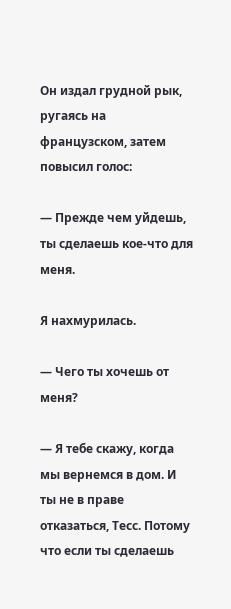Он издал грудной рык, ругаясь на французском, затем повысил голос:

— Прежде чем уйдешь, ты сделаешь кое-что для меня.

Я нахмурилась.

— Чего ты хочешь от меня?

— Я тебе скажу, когда мы вернемся в дом. И ты не в праве отказаться, Тесс. Потому что если ты сделаешь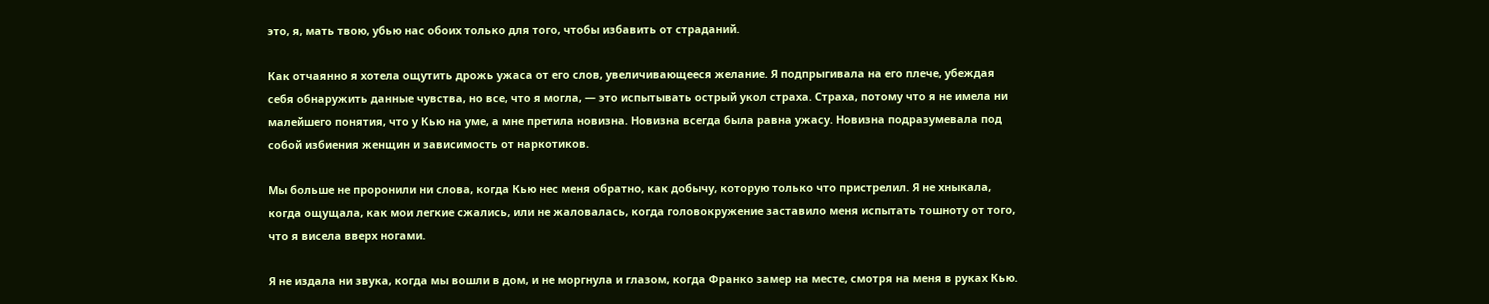это, я, мать твою, убью нас обоих только для того, чтобы избавить от страданий.

Как отчаянно я хотела ощутить дрожь ужаса от его слов, увеличивающееся желание. Я подпрыгивала на его плече, убеждая себя обнаружить данные чувства, но все, что я могла, — это испытывать острый укол страха. Страха, потому что я не имела ни малейшего понятия, что у Кью на уме, а мне претила новизна. Новизна всегда была равна ужасу. Новизна подразумевала под собой избиения женщин и зависимость от наркотиков.

Мы больше не проронили ни слова, когда Кью нес меня обратно, как добычу, которую только что пристрелил. Я не хныкала, когда ощущала, как мои легкие сжались, или не жаловалась, когда головокружение заставило меня испытать тошноту от того, что я висела вверх ногами.

Я не издала ни звука, когда мы вошли в дом, и не моргнула и глазом, когда Франко замер на месте, смотря на меня в руках Кью.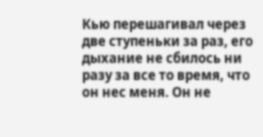Кью перешагивал через две ступеньки за раз, его дыхание не сбилось ни разу за все то время, что он нес меня. Он не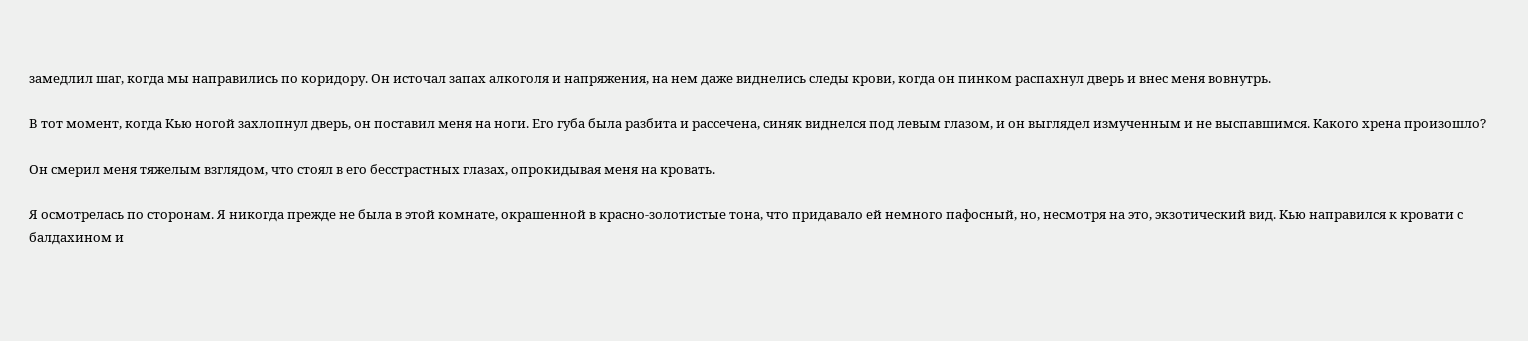замедлил шаг, когда мы направились по коридору. Он источал запах алкоголя и напряжения, на нем даже виднелись следы крови, когда он пинком распахнул дверь и внес меня вовнутрь.

В тот момент, когда Кью ногой захлопнул дверь, он поставил меня на ноги. Его губа была разбита и рассечена, синяк виднелся под левым глазом, и он выглядел измученным и не выспавшимся. Какого хрена произошло?

Он смерил меня тяжелым взглядом, что стоял в его бесстрастных глазах, опрокидывая меня на кровать.

Я осмотрелась по сторонам. Я никогда прежде не была в этой комнате, окрашенной в красно-золотистые тона, что придавало ей немного пафосный, но, несмотря на это, экзотический вид. Кью направился к кровати с балдахином и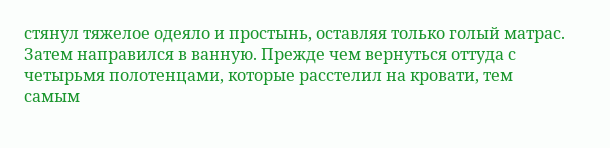стянул тяжелое одеяло и простынь, оставляя только голый матрас. Затем направился в ванную. Прежде чем вернуться оттуда с четырьмя полотенцами, которые расстелил на кровати, тем самым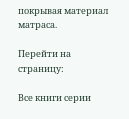покрывая материал матраса.

Перейти на страницу:

Все книги серии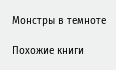Монстры в темноте

Похожие книги